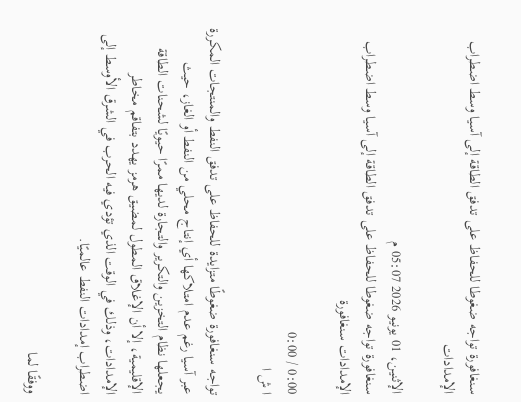سنغافورة تواجه ضغوطا للحفاظ على تدفق الطاقة إلى آسيا وسط اضطراب الإمدادات

الإثنين، 01 يونيو 2026 05:07 م
سنغافورة تواجه ضغوطا للحفاظ على تدفق الطاقة إلى آسيا وسط اضطراب الإمدادات سنغافورة

0:00 / 0:00
ا ش ا

تواجه سنغافورة ضغوطًا متزايدة للحفاظ على تدفق النفط والمنتجات المكررة عبر آسيا رغم عدم امتلاكها أي إنتاج محلي من النفط أو الغاز، حيث يجعلها نظام التخزين والتكرير والتجارة لديها ممرًا حيويًا لشحنات الطاقة الإقليمية، إلا أن الإغلاق المطول لمضيق هرمز يهدد بتفاقم مخاطر الإمدادات، وذلك في الوقت الذي تؤدي فيه الحرب في الشرق الأوسط إلى اضطراب إمدادات النفط عالميًا.

ووفقًا لما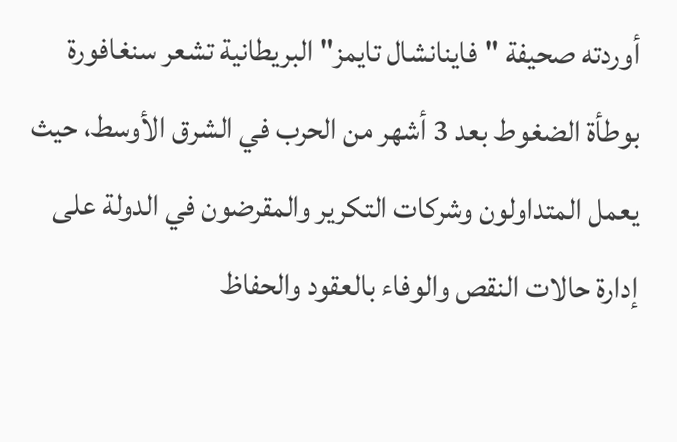أوردته صحيفة "فاينانشال تايمز" البريطانية تشعر سنغافورة بوطأة الضغوط بعد 3 أشهر من الحرب في الشرق الأوسط، حيث يعمل المتداولون وشركات التكرير والمقرضون في الدولة على إدارة حالات النقص والوفاء بالعقود والحفاظ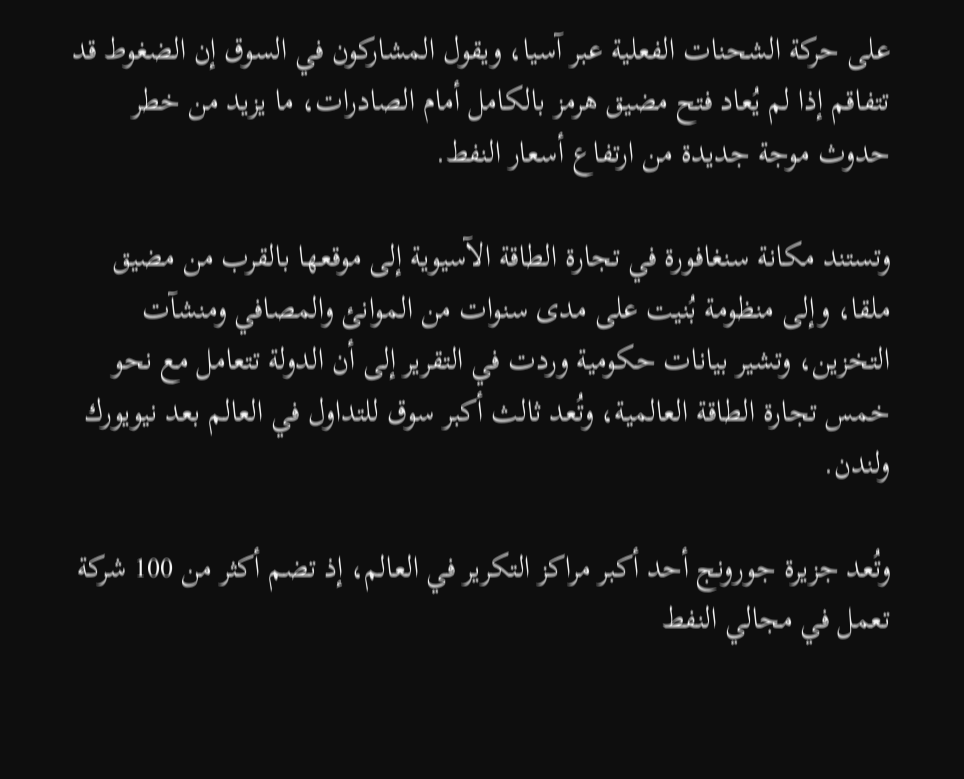على حركة الشحنات الفعلية عبر آسيا، ويقول المشاركون في السوق إن الضغوط قد تتفاقم إذا لم يُعاد فتح مضيق هرمز بالكامل أمام الصادرات، ما يزيد من خطر حدوث موجة جديدة من ارتفاع أسعار النفط.

وتستند مكانة سنغافورة في تجارة الطاقة الآسيوية إلى موقعها بالقرب من مضيق ملقا، وإلى منظومة بُنيت على مدى سنوات من الموانئ والمصافي ومنشآت التخزين، وتشير بيانات حكومية وردت في التقرير إلى أن الدولة تتعامل مع نحو خمس تجارة الطاقة العالمية، وتُعد ثالث أكبر سوق للتداول في العالم بعد نيويورك ولندن.

وتُعد جزيرة جورونج أحد أكبر مراكز التكرير في العالم، إذ تضم أكثر من 100 شركة تعمل في مجالي النفط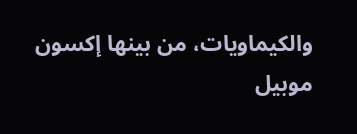والكيماويات، من بينها إكسون موبيل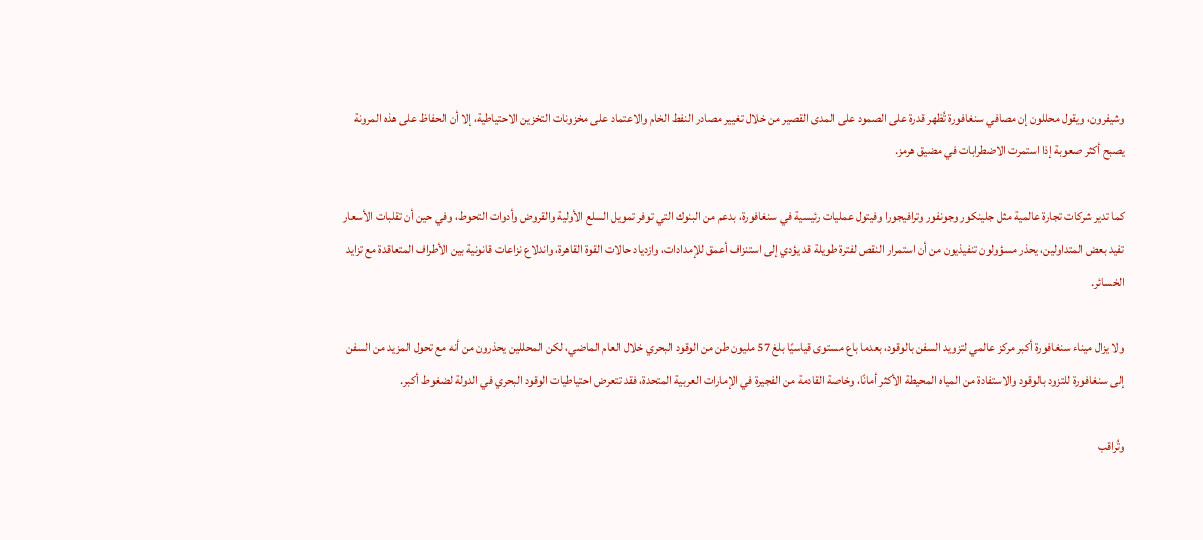وشيفرون، ويقول محللون إن مصافي سنغافورة تُظهر قدرة على الصمود على المدى القصير من خلال تغيير مصادر النفط الخام والاعتماد على مخزونات التخزين الاحتياطية، إلا أن الحفاظ على هذه المرونة يصبح أكثر صعوبة إذا استمرت الاضطرابات في مضيق هرمز.

كما تدير شركات تجارة عالمية مثل جلينكور وجونفور وترافيجورا وفيتول عمليات رئيسية في سنغافورة، بدعم من البنوك التي توفر تمويل السلع الأولية والقروض وأدوات التحوط، وفي حين أن تقلبات الأسعار تفيد بعض المتداولين، يحذر مسؤولون تنفيذيون من أن استمرار النقص لفترة طويلة قد يؤدي إلى استنزاف أعمق للإمدادات، وازدياد حالات القوة القاهرة، واندلاع نزاعات قانونية بين الأطراف المتعاقدة مع تزايد الخسائر.

ولا يزال ميناء سنغافورة أكبر مركز عالمي لتزويد السفن بالوقود، بعدما باع مستوى قياسيًا بلغ 57 مليون طن من الوقود البحري خلال العام الماضي، لكن المحللين يحذرون من أنه مع تحول المزيد من السفن إلى سنغافورة للتزود بالوقود والاستفادة من المياه المحيطة الأكثر أمانًا، وخاصة القادمة من الفجيرة في الإمارات العربية المتحدة، فقد تتعرض احتياطيات الوقود البحري في الدولة لضغوط أكبر.

وتُراقب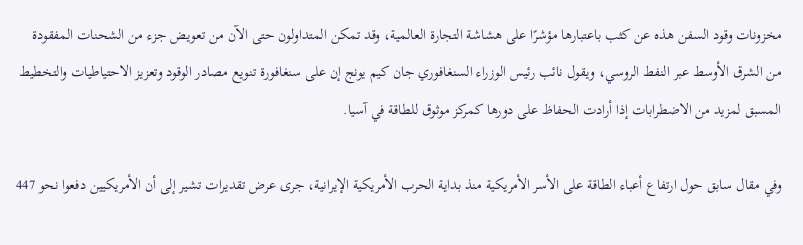مخزونات وقود السفن هذه عن كثب باعتبارها مؤشرًا على هشاشة التجارة العالمية، وقد تمكن المتداولون حتى الآن من تعويض جزء من الشحنات المفقودة من الشرق الأوسط عبر النفط الروسي، ويقول نائب رئيس الوزراء السنغافوري جان كيم يونج إن على سنغافورة تنويع مصادر الوقود وتعزيز الاحتياطيات والتخطيط المسبق لمزيد من الاضطرابات إذا أرادت الحفاظ على دورها كمركز موثوق للطاقة في آسيا.

وفي مقال سابق حول ارتفاع أعباء الطاقة على الأسر الأمريكية منذ بداية الحرب الأمريكية الإيرانية، جرى عرض تقديرات تشير إلى أن الأمريكيين دفعوا نحو 447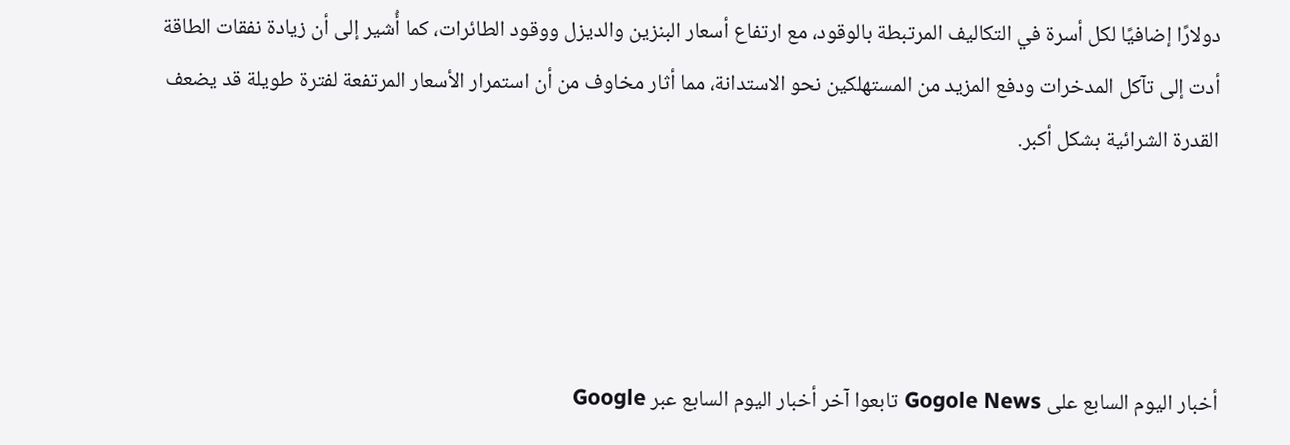دولارًا إضافيًا لكل أسرة في التكاليف المرتبطة بالوقود، مع ارتفاع أسعار البنزين والديزل ووقود الطائرات، كما أُشير إلى أن زيادة نفقات الطاقة أدت إلى تآكل المدخرات ودفع المزيد من المستهلكين نحو الاستدانة، مما أثار مخاوف من أن استمرار الأسعار المرتفعة لفترة طويلة قد يضعف القدرة الشرائية بشكل أكبر.




أخبار اليوم السابع على Gogole News تابعوا آخر أخبار اليوم السابع عبر Google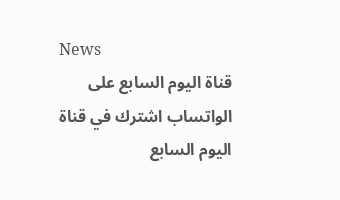News
قناة اليوم السابع على الواتساب اشترك في قناة اليوم السابع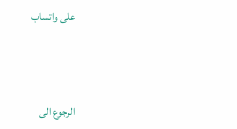على واتساب



الرجوع الى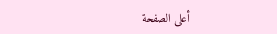أعلى الصفحة